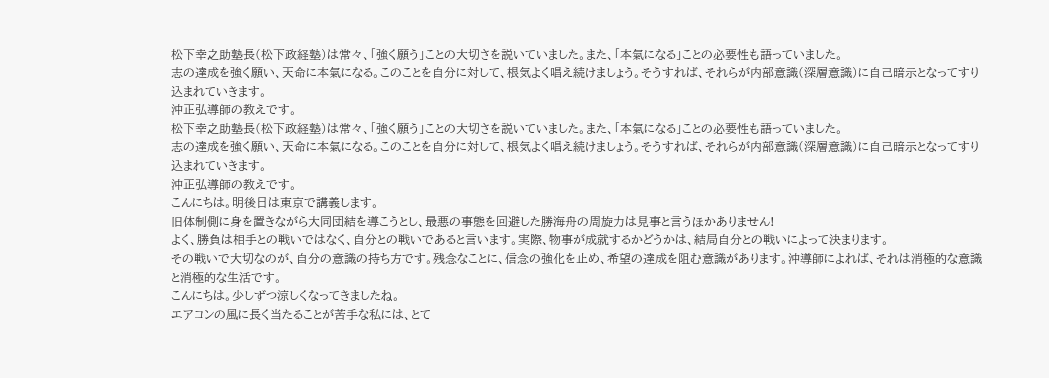松下幸之助塾長(松下政経塾)は常々、「強く願う」ことの大切さを説いていました。また、「本氣になる」ことの必要性も語っていました。
志の達成を強く願い、天命に本氣になる。このことを自分に対して、根気よく唱え続けましょう。そうすれば、それらが内部意識(深層意識)に自己暗示となってすり込まれていきます。
沖正弘導師の教えです。
松下幸之助塾長(松下政経塾)は常々、「強く願う」ことの大切さを説いていました。また、「本氣になる」ことの必要性も語っていました。
志の達成を強く願い、天命に本氣になる。このことを自分に対して、根気よく唱え続けましょう。そうすれば、それらが内部意識(深層意識)に自己暗示となってすり込まれていきます。
沖正弘導師の教えです。
こんにちは。明後日は東京で講義します。
旧体制側に身を置きながら大同団結を導こうとし、最悪の事態を回避した勝海舟の周旋力は見事と言うほかありません!
よく、勝負は相手との戦いではなく、自分との戦いであると言います。実際、物事が成就するかどうかは、結局自分との戦いによって決まります。
その戦いで大切なのが、自分の意識の持ち方です。残念なことに、信念の強化を止め、希望の達成を阻む意識があります。沖導師によれば、それは消極的な意識と消極的な生活です。
こんにちは。少しずつ涼しくなってきましたね。
エアコンの風に長く当たることが苦手な私には、とて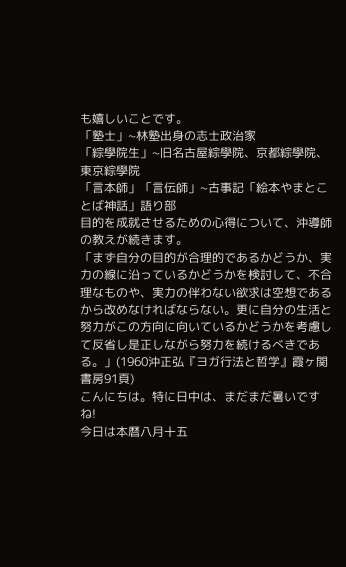も嬉しいことです。
「塾士」~林塾出身の志士政治家
「綜學院生」~旧名古屋綜學院、京都綜學院、東京綜學院
「言本師」「言伝師」~古事記「絵本やまとことば神話」語り部
目的を成就させるための心得について、沖導師の教えが続きます。
「まず自分の目的が合理的であるかどうか、実力の線に沿っているかどうかを検討して、不合理なものや、実力の伴わない欲求は空想であるから改めなければならない。更に自分の生活と努力がこの方向に向いているかどうかを考慮して反省し是正しながら努力を続けるべきである。」(1960沖正弘『ヨガ行法と哲学』霞ヶ関書房91頁)
こんにちは。特に日中は、まだまだ暑いですね!
今日は本暦八月十五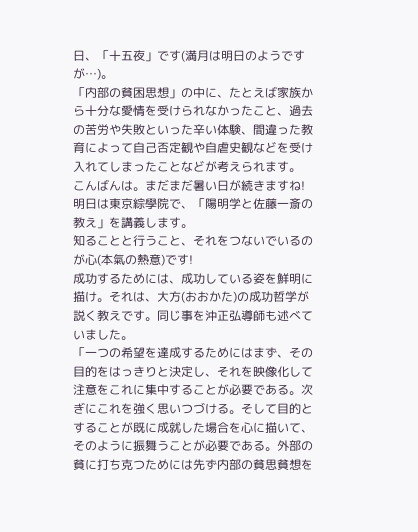日、「十五夜」です(満月は明日のようですが…)。
「内部の貧困思想」の中に、たとえば家族から十分な愛情を受けられなかったこと、過去の苦労や失敗といった辛い体験、間違った教育によって自己否定観や自虐史観などを受け入れてしまったことなどが考えられます。
こんばんは。まだまだ暑い日が続きますね!
明日は東京綜學院で、「陽明学と佐藤一斎の教え」を講義します。
知ることと行うこと、それをつないでいるのが心(本氣の熱意)です!
成功するためには、成功している姿を鮮明に描け。それは、大方(おおかた)の成功哲学が説く教えです。同じ事を沖正弘導師も述べていました。
「一つの希望を達成するためにはまず、その目的をはっきりと決定し、それを映像化して注意をこれに集中することが必要である。次ぎにこれを強く思いつづける。そして目的とすることが既に成就した場合を心に描いて、そのように振舞うことが必要である。外部の貧に打ち克つためには先ず内部の貧思貧想を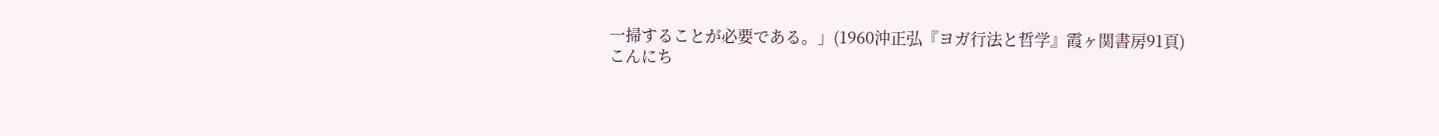一掃することが必要である。」(1960沖正弘『ヨガ行法と哲学』霞ヶ関書房91頁)
こんにち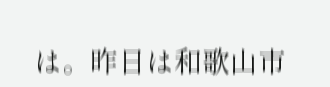は。昨日は和歌山市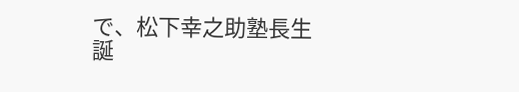で、松下幸之助塾長生誕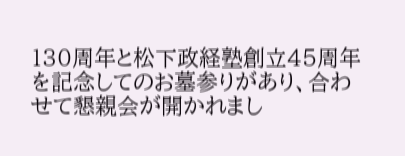130周年と松下政経塾創立45周年を記念してのお墓参りがあり、合わせて懇親会が開かれまし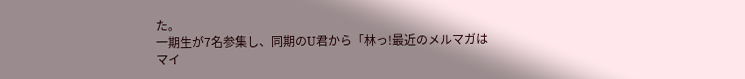た。
一期生が7名参集し、同期のU君から「林っ!最近のメルマガはマイ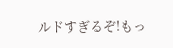ルドすぎるぞ!もっ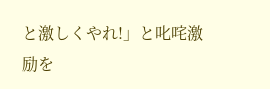と激しくやれ!」と叱咤激励を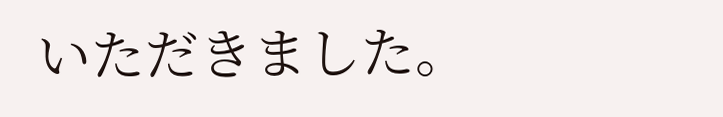いただきました。